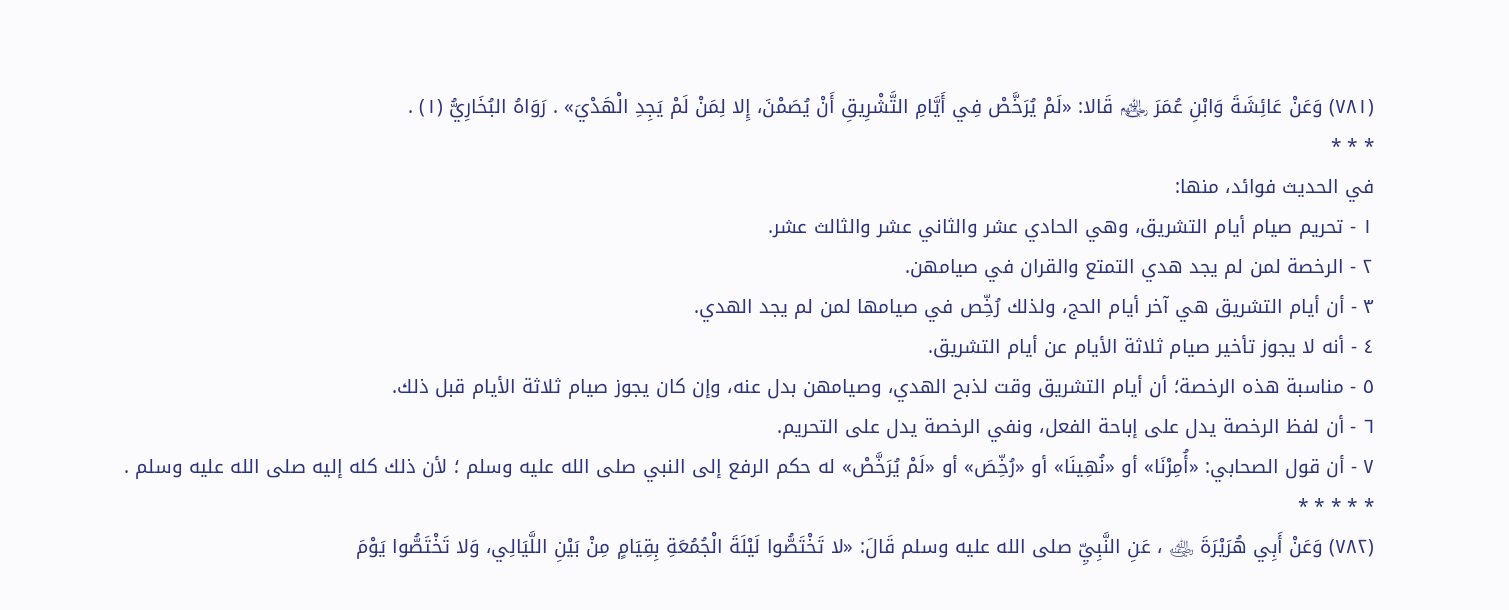(٧٨١) وَعَنْ عَائِشَةَ وَابْنِ عُمَرَ ﵃ قَالا: «لَمْ يُرَخَّصْ فِي أَيَّامِ التَّشْرِيقِ أَنْ يُصَمْنَ، إِلا لِمَنْ لَمْ يَجِدِ الْهَدْيَ» . رَوَاهُ البُخَارِيُّ (١) .
* * *
في الحديث فوائد، منها:
١ - تحريم صيام أيام التشريق، وهي الحادي عشر والثاني عشر والثالث عشر.
٢ - الرخصة لمن لم يجد هدي التمتع والقران في صيامهن.
٣ - أن أيام التشريق هي آخر أيام الحج، ولذلك رُخِّص في صيامها لمن لم يجد الهدي.
٤ - أنه لا يجوز تأخير صيام ثلاثة الأيام عن أيام التشريق.
٥ - مناسبة هذه الرخصة؛ أن أيام التشريق وقت لذبح الهدي، وصيامهن بدل عنه، وإن كان يجوز صيام ثلاثة الأيام قبل ذلك.
٦ - أن لفظ الرخصة يدل على إباحة الفعل، ونفي الرخصة يدل على التحريم.
٧ - أن قول الصحابي: «أُمِرْنَا» أو «نُهِينَا» أو «رُخِّصَ» أو «لَمْ يُرَخَّصْ» له حكم الرفع إلى النبي صلى الله عليه وسلم ؛ لأن ذلك كله إليه صلى الله عليه وسلم .
* * * * *
(٧٨٢) وَعَنْ أَبِي هُرَيْرَةَ ﵁ ، عَنِ النَّبِيِّ صلى الله عليه وسلم قَالَ: «لا تَخْتَصُّوا لَيْلَةَ الْجُمُعَةِ بِقِيَامٍ مِنْ بَيْنِ اللَّيَالِي، وَلا تَخْتَصُّوا يَوْمَ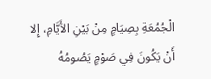الْجُمُعَةِ بِصِيَامٍ مِنْ بَيْنِ الأَيَّامِ، إِلا أَنْ يَكُونَ فِي صَوْمٍ يَصُومُهُ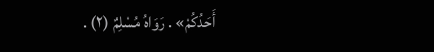أَحَدُكُمْ» . رَوَاهُ مُسْلِمٌ (٢) .